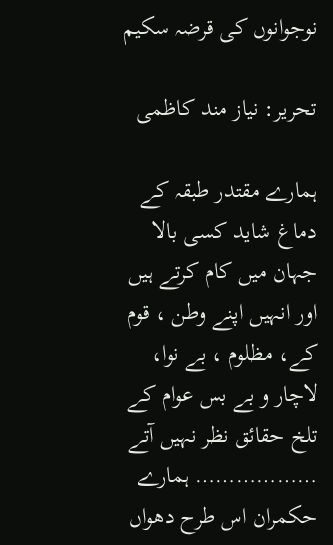نوجوانوں کی قرضہ سکیم

تحریر: نیاز مند کاظمی

ہمارے مقتدر طبقہ کے دماغ شاید کسی بالا جہان میں کام کرتے ہیں اور انہیں اپنے وطن ، قوم کے، مظلوم ، بے نوا، لاچار و بے بس عوام کے تلخ حقائق نظر نہیں آتے ……………… ہمارے حکمران اس طرح دھواں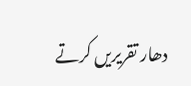دھار تقریریں کرتے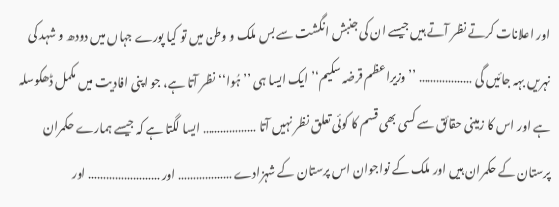اور اعلانات کرتے نظر آتے ہیں جیسے ان کی جنبش انگشت سے بس ملک و وطن میں تو کیا پورے جہاں میں دودھ و شہد کی نہریں بہہ جائیں گی ……………… ’’ وزیراعظم قرضہ سکیم‘’ ایک ایسا ہی ’’ ہُوا‘‘ نظر آتا ہے، جو اپنی افادیت میں مکمل ڈھکوسلہ ہے اور اس کا زمینی حقائق سے کسی بھی قسم کا کوئی تعلق نظر نہیں آتا ……………… ایسا لگتا ہے کہ جیسے ہمارے حکمران پرستان کے حکمران ہیں اور ملک کے نواجوان اس پرستان کے شہزادے ……………… اور …………………… اور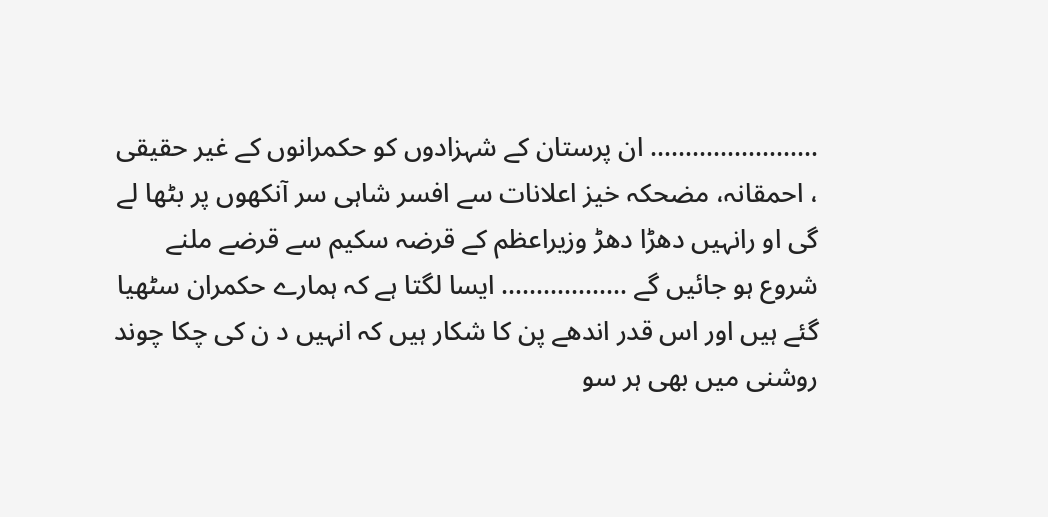…………………… ان پرستان کے شہزادوں کو حکمرانوں کے غیر حقیقی ، احمقانہ، مضحکہ خیز اعلانات سے افسر شاہی سر آنکھوں پر بٹھا لے گی او رانہیں دھڑا دھڑ وزیراعظم کے قرضہ سکیم سے قرضے ملنے شروع ہو جائیں گے ……………… ایسا لگتا ہے کہ ہمارے حکمران سٹھیا گئے ہیں اور اس قدر اندھے پن کا شکار ہیں کہ انہیں د ن کی چکا چوند روشنی میں بھی ہر سو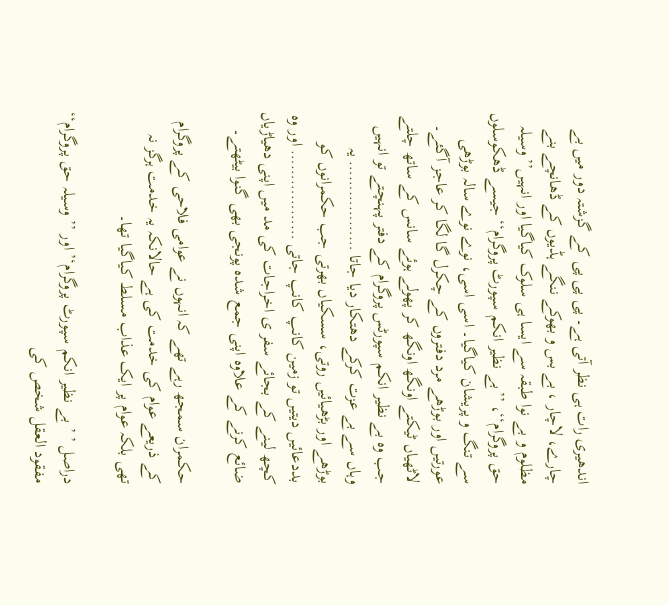اندھیری رات ہی نظر آتی ہے۔ پی پی پی کے گزشتہ دور میں بے چارے، لاچار ، بے بس و بھوکے ننگے ہڈیوں کے ڈھانچے بنے مظلوم و بے نوا طبقہ سے ایسا ہی سلوک کیاگیا اور انہیں’’ وسیلہ حق پروگرام‘‘، ’’بے نظیر انکم سپورٹ پروگرام‘‘ جیسے ڈھکوسلوں سے تنگ و پریشان کیاگیا۔ اسی اسی، نوے نوے سالہ بوڑھی عورتیں اور بوڑھے مرد دفتروں کے چکرل گا لگا کر عاجز آگئے۔ لاٹھیاں ٹیکتے اونگھ اونگھ کر پھولے ہوئے سانس کے ساتھ چلتے جب وہ بے نظیر انکم سپورٹس پروگرام کے دفتر پہنچتے تو انہیں وہاں سے بے عزت کرکے دھتکار دیا جاتا ……………… یہ بوڑھے اور بڑھیائیں روتی، سسکیاں بھرتی جب حکمرانوں کو بددعائیں دیتیں تو زمین کانپ کانپ جاتی ……………… اور وہ کچھ لینے کے بجائے سفر ی اخراجات کی مد میں اپنی دھیاڑیاں ضائع کرنے کے علاوہ اپنی جمع شدہ پونجی بھی گنوا بیٹھتے۔

حکمران سمجھ رہے تھے کہ انہوں نے عوامی فلاحی کے پروگرام کے ذریعے عوام کی خدمت کی ہے حالانکہ یہ خدمت ہرگز نہ تھی بلکہ عوام پر ایک عذاب مسلط کیاگیا تھا۔

دراصل ’ ’ بے نظیر انکم سپورٹ پروگرام‘’ اور ’’ وسیلہ حق پروگرام‘‘ مفقود العقل شخص کی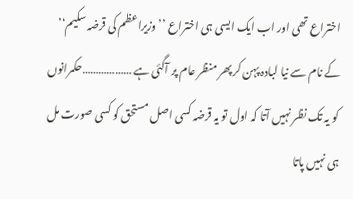اختراع تھی اور اب ایک ایسی ہی اختراع ’’ وزیراعظم کی قرضہ سکیم‘’ کے نام سے نیا لبادہ پہن کر پھر منظر عام پر آگئی ہے ………………حکمرانوں کو یہ تک نظر نہیں آتا کہ اول تو یہ قرضہ کسی اصل مستحق کو کسی صورت مل ہی نہیں پاتا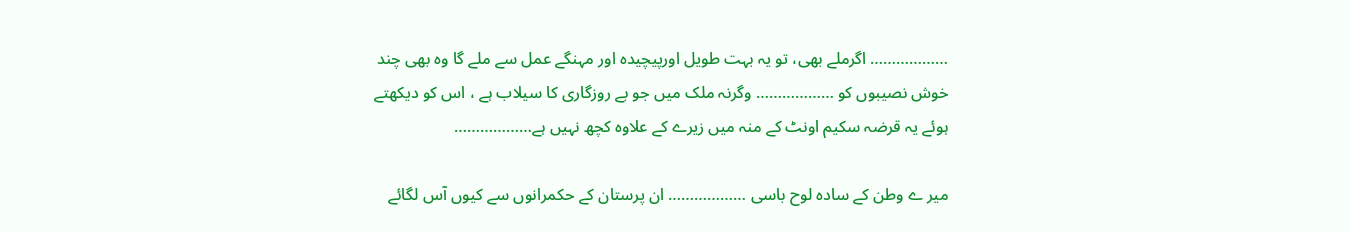……………… اگرملے بھی، تو یہ بہت طویل اورپیچیدہ اور مہنگے عمل سے ملے گا وہ بھی چند خوش نصیبوں کو ……………… وگرنہ ملک میں جو بے روزگاری کا سیلاب ہے ، اس کو دیکھتے ہوئے یہ قرضہ سکیم اونٹ کے منہ میں زیرے کے علاوہ کچھ نہیں ہے………………

میر ے وطن کے سادہ لوح باسی ……………… ان پرستان کے حکمرانوں سے کیوں آس لگائے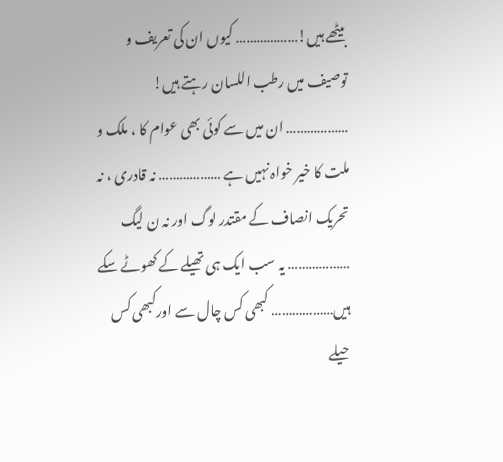بیٹھے ہیں!……………… کیوں ان کی تعریف و توصیف میں رطب اللسان رہتے ہیں! ……………… ان میں سے کوئی بھی عوام کا ، ملک و ملت کا خیر خواہ نہیں ہے ……………… نہ قادری ، نہ تحریک انصاف کے مقتدر لوگ اور نہ ن لیگ ……………… یہ سب ایک ہی تھیلے کے کھوٹے سکے ہیں……………… کبھی کس چال سے اورکبھی کس حیلے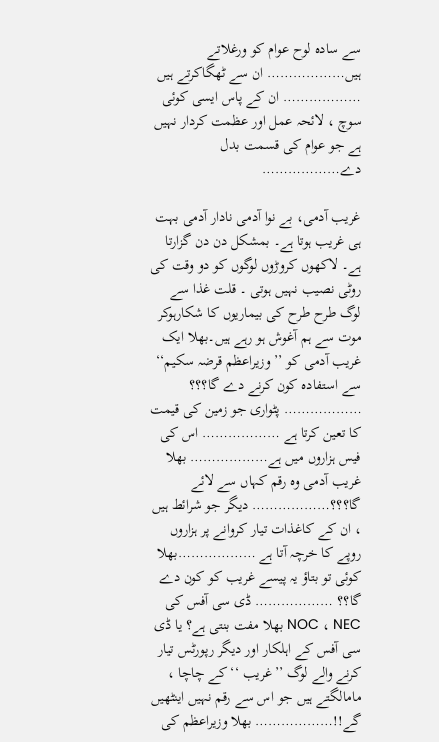سے سادہ لوح عوام کو ورغلاتے ہیں……………… ان سے ٹھگاکرتے ہیں ……………… ان کے پاس ایسی کوئی سوچ ، لائحہ عمل اور عظمت کردار نہیں ہے جو عوام کی قسمت بدل دے………………

غریب آدمی، بے نوا آدمی نادار آدمی بہت ہی غریب ہوتا ہے۔ بمشکل دن دن گزارتا ہے۔ لاکھوں کروڑوں لوگوں کو دو وقت کی روٹی نصیب نہیں ہوتی ۔ قلت غذا سے لوگ طرح طرح کی بیماریوں کا شکارہوکر موت سے ہم آغوش ہو رہے ہیں۔بھلا ایک غریب آدمی کو ’’ وزیراعظم قرضہ سکیم‘‘ سے استفادہ کون کرنے دے گا؟؟؟ ……………… پٹواری جو زمین کی قیمت کا تعین کرتا ہے ……………… اس کی فیس ہزاروں میں ہے……………… بھلا غریب آدمی وہ رقم کہاں سے لائے گا؟؟؟……………… دیگر جو شرائط ہیں ، ان کے کاغذات تیار کروانے پر ہزاروں روپے کا خرچہ آتا ہے ………………بھلا کوئی تو بتاؤ یہ پیسے غریب کو کون دے گا؟؟ ……………… ڈی سی آفس کی NOC ، NEC بھلا مفت بنتی ہے؟ یا ڈی سی آفس کے اہلکار اور دیگر رپورٹس تیار کرنے والے لوگ ’’غریب ‘‘ کے چاچا ، مامالگتے ہیں جو اس سے رقم نہیں اینٹھیں گے!!……………… بھلا وزیراعظم کی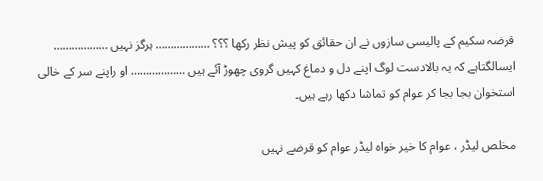قرضہ سکیم کے پالیسی سازوں نے ان حقائق کو پیش نظر رکھا ؟؟؟ ……………… ہرگز نہیں ……………… ایسالگتاہے کہ یہ بالادست لوگ اپنے دل و دماغ کہیں گروی چھوڑ آئے ہیں ……………… او راپنے سر کے خالی استخوان بجا بجا کر عوام کو تماشا دکھا رہے ہیں۔

مخلص لیڈر ، عوام کا خیر خواہ لیڈر عوام کو قرضے نہیں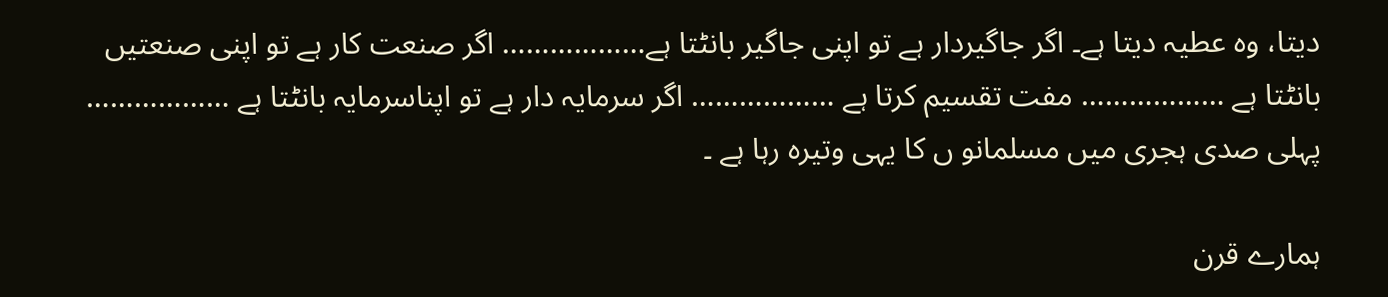دیتا، وہ عطیہ دیتا ہے۔ اگر جاگیردار ہے تو اپنی جاگیر بانٹتا ہے……………… اگر صنعت کار ہے تو اپنی صنعتیں بانٹتا ہے ……………… مفت تقسیم کرتا ہے ……………… اگر سرمایہ دار ہے تو اپناسرمایہ بانٹتا ہے ……………… پہلی صدی ہجری میں مسلمانو ں کا یہی وتیرہ رہا ہے ۔

ہمارے قرن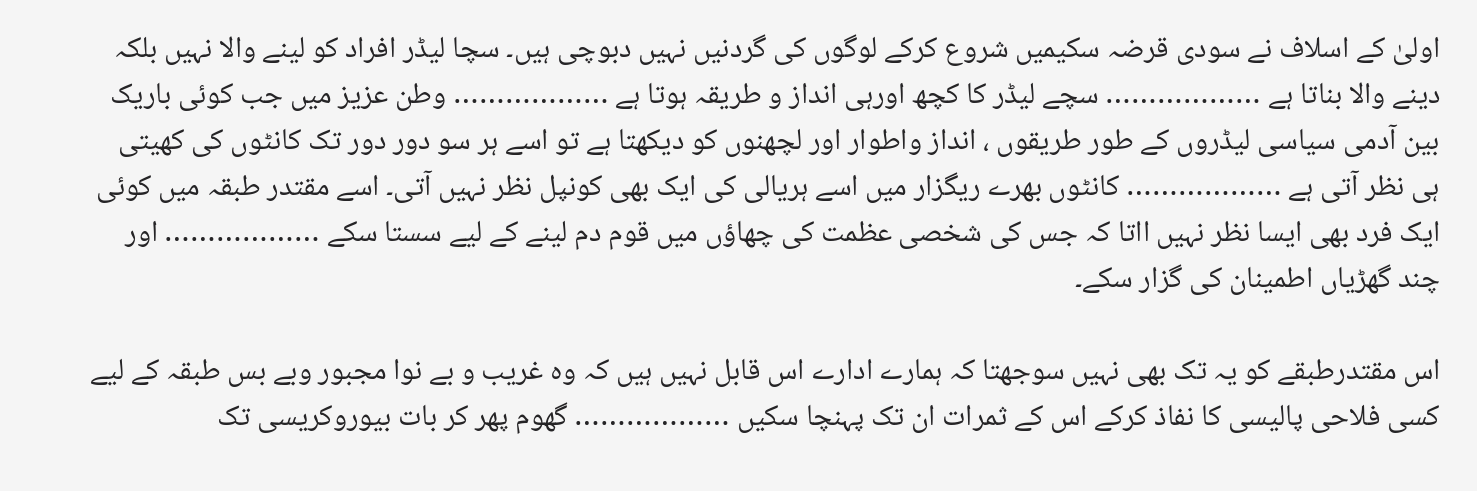اولیٰ کے اسلاف نے سودی قرضہ سکیمیں شروع کرکے لوگوں کی گردنیں نہیں دبوچی ہیں۔ سچا لیڈر افراد کو لینے والا نہیں بلکہ دینے والا بناتا ہے ……………… سچے لیڈر کا کچھ اورہی انداز و طریقہ ہوتا ہے ……………… وطن عزیز میں جب کوئی باریک بین آدمی سیاسی لیڈروں کے طور طریقوں ، انداز واطوار اور لچھنوں کو دیکھتا ہے تو اسے ہر سو دور دور تک کانٹوں کی کھیتی ہی نظر آتی ہے ……………… کانٹوں بھرے ریگزار میں اسے ہریالی کی ایک بھی کونپل نظر نہیں آتی۔ اسے مقتدر طبقہ میں کوئی ایک فرد بھی ایسا نظر نہیں ااتا کہ جس کی شخصی عظمت کی چھاؤں میں قوم دم لینے کے لیے سستا سکے ……………… اور چند گھڑیاں اطمینان کی گزار سکے۔

اس مقتدرطبقے کو یہ تک بھی نہیں سوجھتا کہ ہمارے ادارے اس قابل نہیں ہیں کہ وہ غریب و بے نوا مجبور وبے بس طبقہ کے لیے کسی فلاحی پالیسی کا نفاذ کرکے اس کے ثمرات ان تک پہنچا سکیں ……………… گھوم پھر کر بات بیوروکریسی تک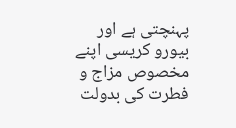پہنچتی ہے اور بیورو کریسی اپنے مخصوص مزاج و فطرت کی بدولت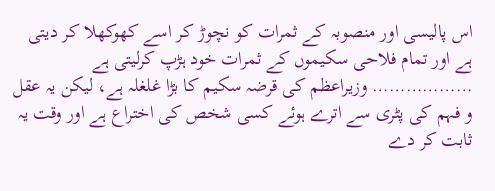اس پالیسی اور منصوبہ کے ثمرات کو نچوڑ کر اسے کھوکھلا کر دیتی ہے اور تمام فلاحی سکیموں کے ثمرات خود ہڑپ کرلیتی ہے ……………… وزیراعظم کی قرضہ سکیم کا بڑا غلغلہ ہے، لیکن یہ عقل و فہم کی پٹری سے اترے ہوئے کسی شخص کی اختراع ہے اور وقت یہ ثابت کر دے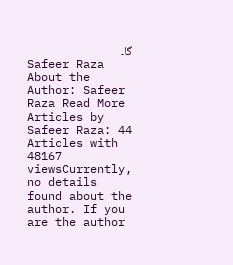گا۔
Safeer Raza
About the Author: Safeer Raza Read More Articles by Safeer Raza: 44 Articles with 48167 viewsCurrently, no details found about the author. If you are the author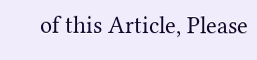of this Article, Please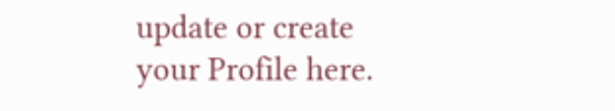update or create your Profile here.